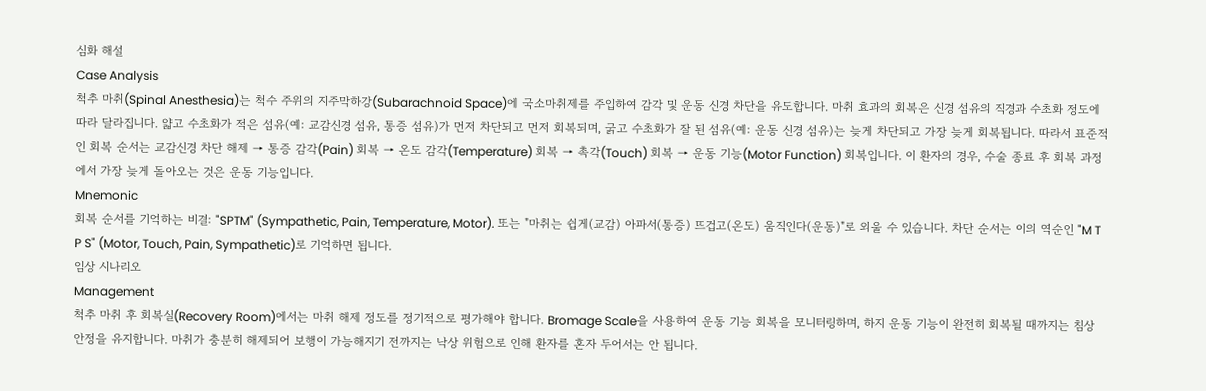심화 해설
Case Analysis
척추 마취(Spinal Anesthesia)는 척수 주위의 지주막하강(Subarachnoid Space)에 국소마취제를 주입하여 감각 및 운동 신경 차단을 유도합니다. 마취 효과의 회복은 신경 섬유의 직경과 수초화 정도에 따라 달라집니다. 얇고 수초화가 적은 섬유(예: 교감신경 섬유, 통증 섬유)가 먼저 차단되고 먼저 회복되며, 굵고 수초화가 잘 된 섬유(예: 운동 신경 섬유)는 늦게 차단되고 가장 늦게 회복됩니다. 따라서 표준적인 회복 순서는 교감신경 차단 해제 → 통증 감각(Pain) 회복 → 온도 감각(Temperature) 회복 → 촉각(Touch) 회복 → 운동 기능(Motor Function) 회복입니다. 이 환자의 경우, 수술 종료 후 회복 과정에서 가장 늦게 돌아오는 것은 운동 기능입니다.
Mnemonic
회복 순서를 기억하는 비결: "SPTM" (Sympathetic, Pain, Temperature, Motor). 또는 "마취는 쉽게(교감) 아파서(통증) 뜨겁고(온도) 움직인다(운동)"로 외울 수 있습니다. 차단 순서는 이의 역순인 "M T P S" (Motor, Touch, Pain, Sympathetic)로 기억하면 됩니다.
임상 시나리오
Management
척추 마취 후 회복실(Recovery Room)에서는 마취 해제 정도를 정기적으로 평가해야 합니다. Bromage Scale을 사용하여 운동 기능 회복을 모니터링하며, 하지 운동 기능이 완전히 회복될 때까지는 침상 안정을 유지합니다. 마취가 충분히 해제되어 보행이 가능해지기 전까지는 낙상 위험으로 인해 환자를 혼자 두어서는 안 됩니다.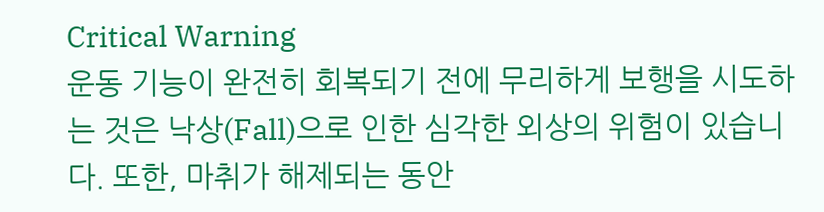Critical Warning
운동 기능이 완전히 회복되기 전에 무리하게 보행을 시도하는 것은 낙상(Fall)으로 인한 심각한 외상의 위험이 있습니다. 또한, 마취가 해제되는 동안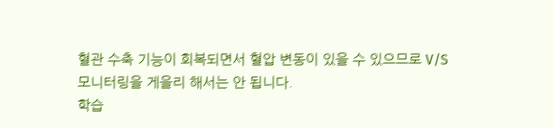혈관 수축 기능이 회복되면서 혈압 변동이 있을 수 있으므로 V/S 모니터링을 게을리 해서는 안 됩니다.
학습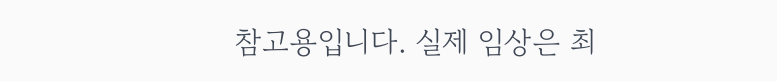참고용입니다. 실제 임상은 최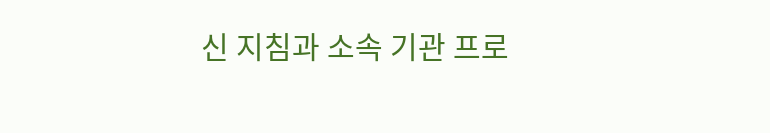신 지침과 소속 기관 프로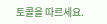토콜을 따르세요.